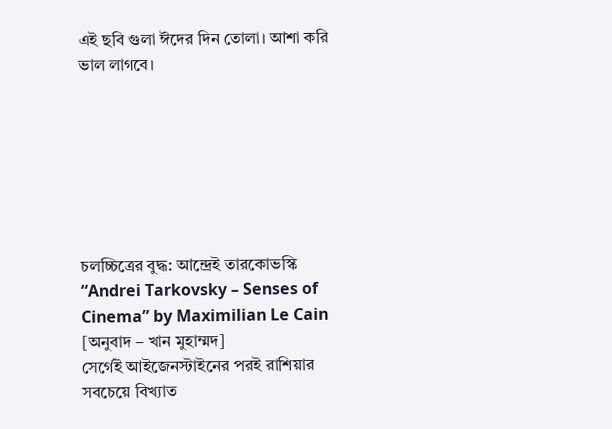এই ছবি গুলা ঈদের দিন তোলা। আশা করি ভাল লাগবে।







চলচ্চিত্রের বুদ্ধ: আন্দ্রেই তারকোভস্কি
“Andrei Tarkovsky – Senses of Cinema” by Maximilian Le Cain [অনুবাদ – খান মুহাম্মদ]
সের্গেই আইজেনস্টাইনের পরই রাশিয়ার সবচেয়ে বিখ্যাত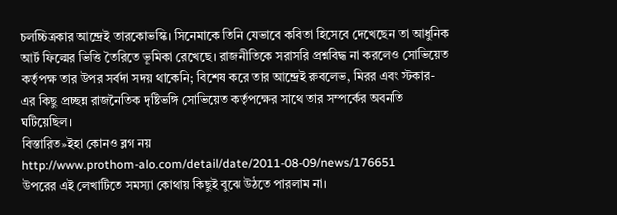চলচ্চিত্রকার আন্দ্রেই তারকোভস্কি। সিনেমাকে তিনি যেভাবে কবিতা হিসেবে দেখেছেন তা আধুনিক আর্ট ফিল্মের ভিত্তি তৈরিতে ভূমিকা রেখেছে। রাজনীতিকে সরাসরি প্রশ্নবিদ্ধ না করলেও সোভিয়েত কর্তৃপক্ষ তার উপর সর্বদা সদয় থাকেনি; বিশেষ করে তার আন্দ্রেই রুবলেভ, মিরর এবং স্টকার-এর কিছু প্রচ্ছন্ন রাজনৈতিক দৃষ্টিভঙ্গি সোভিয়েত কর্তৃপক্ষের সাথে তার সম্পর্কের অবনতি ঘটিয়েছিল।
বিস্তারিত»ইহা কোনও ব্লগ নয়
http://www.prothom-alo.com/detail/date/2011-08-09/news/176651
উপরের এই লেখাটিতে সমস্যা কোথায় কিছুই বুঝে উঠতে পারলাম না।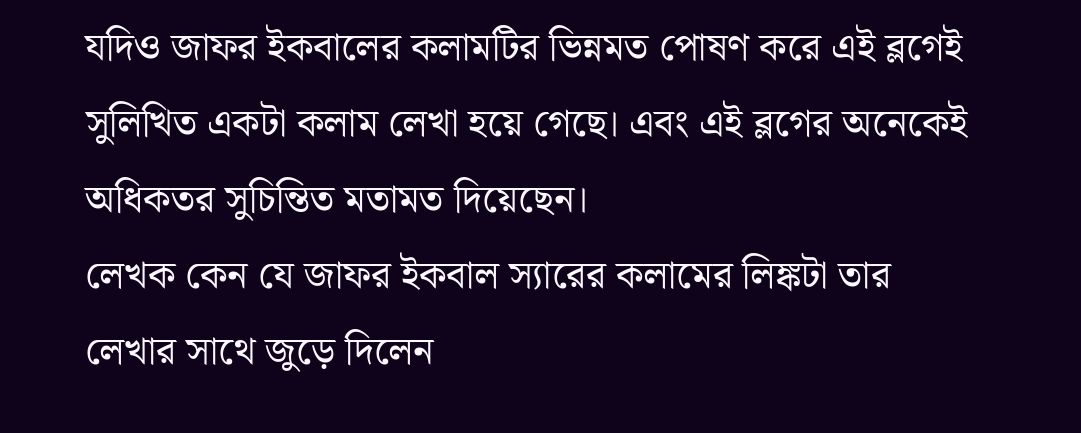যদিও জাফর ইকবালের কলামটির ভিন্নমত পোষণ করে এই ব্লগেই সুলিখিত একটা কলাম লেখা হয়ে গেছে। এবং এই ব্লগের অনেকেই অধিকতর সুচিন্তিত মতামত দিয়েছেন।
লেখক কেন যে জাফর ইকবাল স্যারের কলামের লিঙ্কটা তার লেখার সাথে জুড়ে দিলেন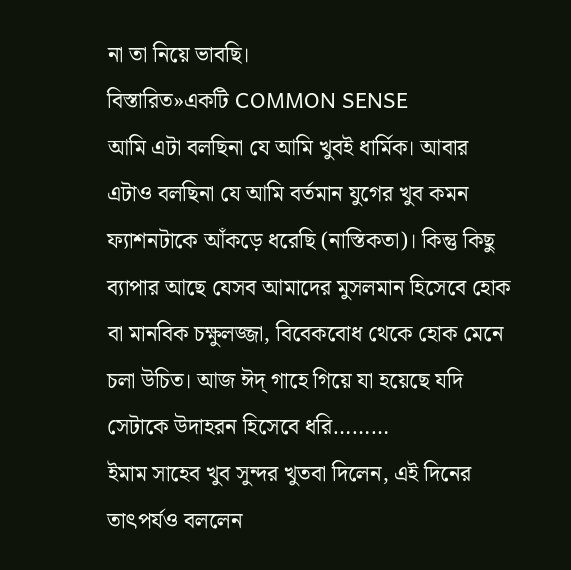না তা নিয়ে ভাবছি।
বিস্তারিত»একটি COMMON SENSE
আমি এটা বলছিনা যে আমি খুবই ধার্মিক। আবার এটাও বলছিনা যে আমি বর্তমান যুগের খুব কমন ফ্যাশনটাকে আঁকড়ে ধরেছি (নাস্তিকতা)। কিন্তু কিছু ব্যাপার আছে যেসব আমাদের মুসলমান হিসেবে হোক বা মানবিক চক্ষুলজ্জা, বিবেকবোধ থেকে হোক মেনে চলা উচিত। আজ ঈদ্ গাহে গিয়ে যা হয়েছে যদি সেটাকে উদাহরন হিসেবে ধরি………
ইমাম সাহেব খুব সুন্দর খুতবা দিলেন, এই দিনের তাৎপর্যও বললেন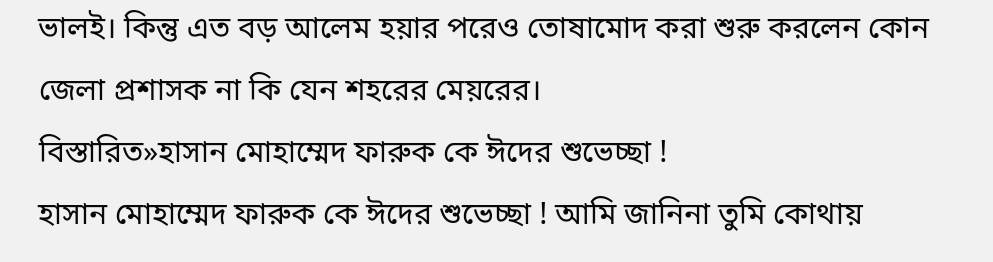ভালই। কিন্তু এত বড় আলেম হয়ার পরেও তোষামোদ করা শুরু করলেন কোন জেলা প্রশাসক না কি যেন শহরের মেয়রের।
বিস্তারিত»হাসান মোহাম্মেদ ফারুক কে ঈদের শুভেচ্ছা !
হাসান মোহাম্মেদ ফারুক কে ঈদের শুভেচ্ছা ! আমি জানিনা তুমি কোথায়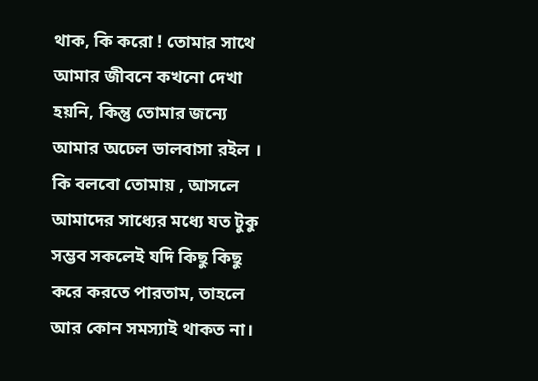থাক, কি করো ! তোমার সাথে আমার জীবনে কখনো দেখা হয়নি, কিন্তু তোমার জন্যে আমার অঢেল ভালবাসা রইল । কি বলবো তোমায় , আসলে আমাদের সাধ্যের মধ্যে যত টুকু সম্ভব সকলেই যদি কিছু কিছু করে করতে পারতাম, তাহলে আর কোন সমস্যাই থাকত না।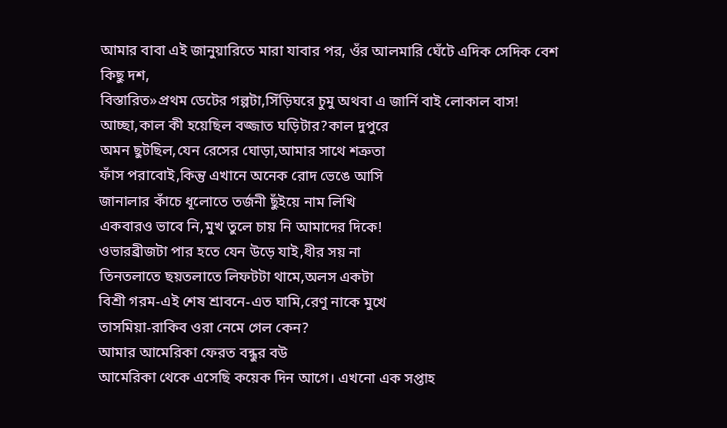আমার বাবা এই জানুয়ারিতে মারা যাবার পর, ওঁর আলমারি ঘেঁটে এদিক সেদিক বেশ কিছু দশ,
বিস্তারিত»প্রথম ডেটের গল্পটা,সিঁড়িঘরে চুমু অথবা এ জার্নি বাই লোকাল বাস!
আচ্ছা,কাল কী হয়েছিল বজ্জাত ঘড়িটার?কাল দুপুরে
অমন ছুটছিল,যেন রেসের ঘোড়া,আমার সাথে শত্রুতা
ফাঁস পরাবোই,কিন্তু এখানে অনেক রোদ ভেঙে আসি
জানালার কাঁচে ধূলোতে তর্জনী ছুঁইয়ে নাম লিখি
একবারও ভাবে নি,মুখ তুলে চায় নি আমাদের দিকে!
ওভারব্রীজটা পার হতে যেন উড়ে যাই,ধীর সয় না
তিনতলাতে ছয়তলাতে লিফটটা থামে,অলস একটা
বিশ্রী গরম-এই শেষ শ্রাবনে-এত ঘামি,রেণু নাকে মুখে
তাসমিয়া-রাকিব ওরা নেমে গেল কেন?
আমার আমেরিকা ফেরত বন্ধুর বউ
আমেরিকা থেকে এসেছি কয়েক দিন আগে। এখনো এক সপ্তাহ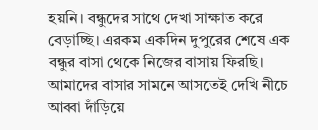হয়নি। বন্ধুদের সাথে দেখা সাক্ষাত করে বেড়াচ্ছি। এরকম একদিন দুপুরের শেষে এক বন্ধুর বাসা থেকে নিজের বাসায় ফিরছি। আমাদের বাসার সামনে আসতেই দেখি নীচে আব্বা দাঁড়িয়ে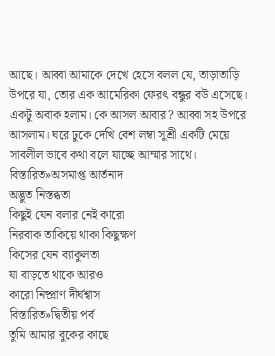আছে। আব্বা আমাকে দেখে হেসে বলল যে, তাড়াতাড়ি উপরে যা, তোর এক আমেরিকা ফেরৎ বন্ধুর বউ এসেছে। একটু অবাক হলাম। কে আসল আবার? আব্বা সহ উপরে আসলাম। ঘরে ঢুকে দেখি বেশ লম্বা সুশ্রী একটি মেয়ে সাবলীল ভাবে কথা বলে যাচ্ছে আম্মার সাথে।
বিস্তারিত»অসমাপ্ত আর্তনাদ
অদ্ভুত নিস্তব্ধতা
কিছুই যেন বলার নেই কারো
নিরবাক তাকিয়ে থাকা কিছুক্ষণ
কিসের যেন ব্যাকুলতা
যা বাড়তে থাকে আরও
কারো নিষ্প্রাণ দীর্ঘশ্বাস
বিস্তারিত»দ্বিতীয় পর্ব
তুমি আমার বুকের কাছে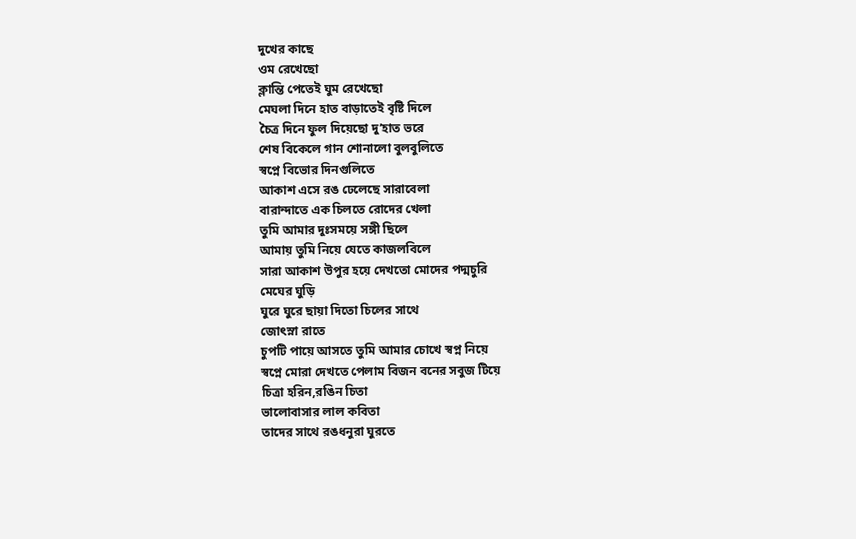দুখের কাছে
ওম রেখেছো
ক্লান্তি পেতেই ঘুম রেখেছো
মেঘলা দিনে হাত বাড়াতেই বৃষ্টি দিলে
চৈত্র দিনে ফুল দিয়েছো দু’হাত ভরে
শেষ বিকেলে গান শোনালো বুলবুলিতে
স্বপ্নে বিভোর দিনগুলিতে
আকাশ এসে রঙ ঢেলেছে সারাবেলা
বারান্দাতে এক চিলতে রোদের খেলা
তুমি আমার দুঃসময়ে সঙ্গী ছিলে
আমায় তুমি নিয়ে যেতে কাজলবিলে
সারা আকাশ উপুর হয়ে দেখতো মোদের পদ্মচুরি
মেঘের ঘুড়ি
ঘুরে ঘুরে ছায়া দিতো চিলের সাথে
জোৎস্না রাতে
চুপটি পায়ে আসতে তুমি আমার চোখে স্বপ্ন নিয়ে
স্বপ্নে মোরা দেখতে পেলাম বিজন বনের সবুজ টিয়ে
চিত্রা হরিন,রঙিন চিতা
ভালোবাসার লাল কবিতা
তাদের সাথে রঙধনুরা ঘুরতে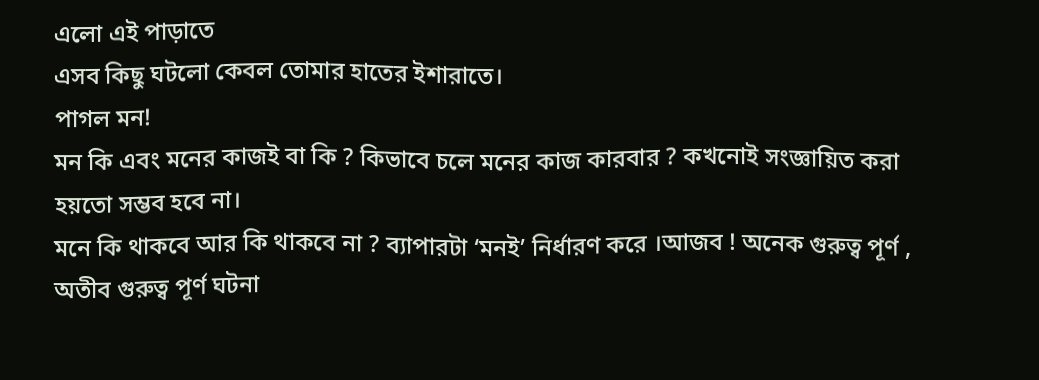এলো এই পাড়াতে
এসব কিছু ঘটলো কেবল তোমার হাতের ইশারাতে।
পাগল মন!
মন কি এবং মনের কাজই বা কি ? কিভাবে চলে মনের কাজ কারবার ? কখনোই সংজ্ঞায়িত করা হয়তো সম্ভব হবে না।
মনে কি থাকবে আর কি থাকবে না ? ব্যাপারটা ‘মনই’ নির্ধারণ করে ।আজব ! অনেক গুরুত্ব পূর্ণ , অতীব গুরুত্ব পূর্ণ ঘটনা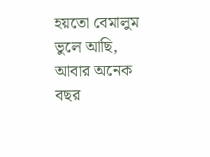হয়তো বেমালুম ভুলে আছি, আবার অনেক বছর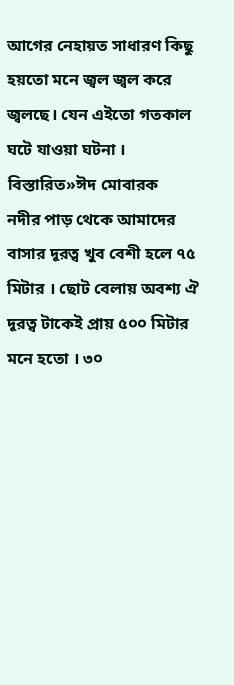আগের নেহায়ত সাধারণ কিছু হয়তো মনে জ্বল জ্বল করে জ্বলছে। যেন এইতো গতকাল ঘটে যাওয়া ঘটনা ।
বিস্তারিত»ঈদ মোবারক
নদীর পাড় থেকে আমাদের বাসার দূরত্ব খুব বেশী হলে ৭৫ মিটার । ছোট বেলায় অবশ্য ঐ দূরত্ব টাকেই প্রায় ৫০০ মিটার মনে হতো । ৩০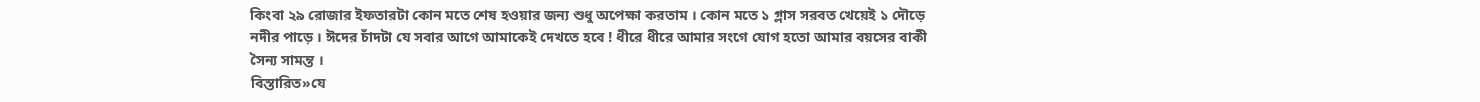কিংবা ২৯ রোজার ইফতারটা কোন মতে শেষ হওয়ার জন্য শুধু অপেক্ষা করতাম । কোন মতে ১ গ্লাস সরবত খেয়েই ১ দৌড়ে নদীর পাড়ে । ঈদের চাঁদটা যে সবার আগে আমাকেই দেখতে হবে ! ধীরে ধীরে আমার সংগে যোগ হতো আমার বয়সের বাকী সৈন্য সামন্ত ।
বিস্তারিত»যে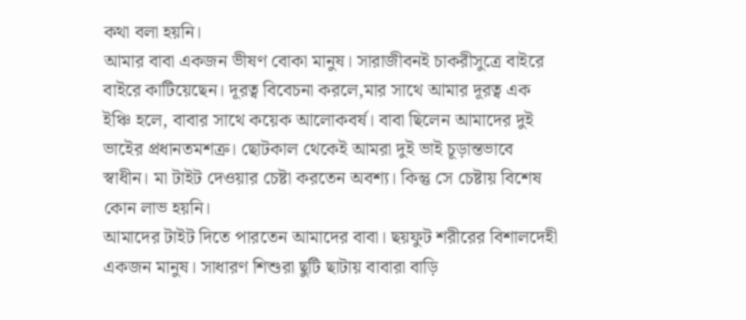কথা বলা হয়নি।
আমার বাবা একজন ভীষণ বোকা মানুষ। সারাজীবনই চাকরীসুত্রে বাইরে বাইরে কাটিয়েছেন। দূরত্ব বিবেচনা করলে,মার সাথে আমার দূরত্ব এক ইঞ্চি হলে, বাবার সাথে কয়েক আলোকবর্ষ। বাবা ছিলেন আমাদের দুই ভাইের প্রধানতমশত্রু। ছোটকাল থেকেই আমরা দুই ভাই চূড়ান্তভাবে স্বাধীন। মা টাইট দেওয়ার চেষ্টা করতেন অবশ্য। কিন্তু সে চেষ্টায় বিশেষ কোন লাভ হয়নি।
আমাদের টাইট দিতে পারতেন আমাদের বাবা। ছয়ফুট শরীরের বিশালদেহী একজন মানুষ। সাধারণ শিশুরা ছুটি ছাটায় বাবারা বাড়ি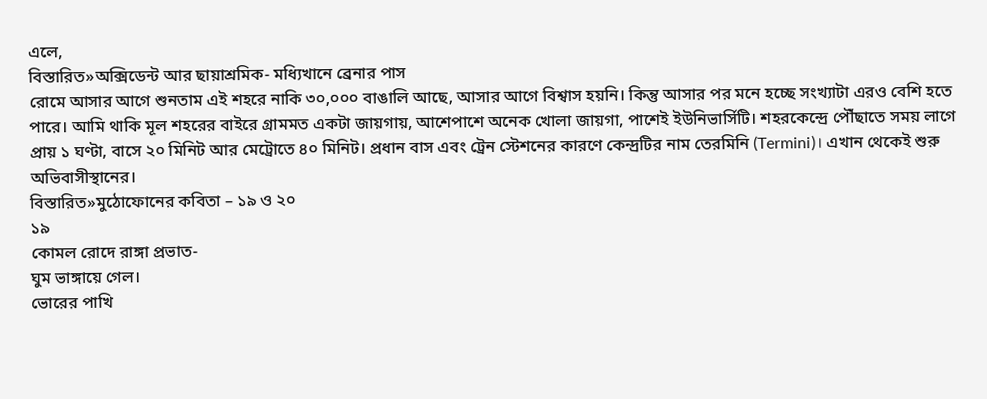এলে,
বিস্তারিত»অক্সিডেন্ট আর ছায়াশ্রমিক- মধ্যিখানে ব্রেনার পাস
রোমে আসার আগে শুনতাম এই শহরে নাকি ৩০,০০০ বাঙালি আছে, আসার আগে বিশ্বাস হয়নি। কিন্তু আসার পর মনে হচ্ছে সংখ্যাটা এরও বেশি হতে পারে। আমি থাকি মূল শহরের বাইরে গ্রামমত একটা জায়গায়, আশেপাশে অনেক খোলা জায়গা, পাশেই ইউনিভার্সিটি। শহরকেন্দ্রে পৌঁছাতে সময় লাগে প্রায় ১ ঘণ্টা, বাসে ২০ মিনিট আর মেট্রোতে ৪০ মিনিট। প্রধান বাস এবং ট্রেন স্টেশনের কারণে কেন্দ্রটির নাম তেরমিনি (Termini)। এখান থেকেই শুরু অভিবাসীস্থানের।
বিস্তারিত»মুঠোফোনের কবিতা – ১৯ ও ২০
১৯
কোমল রোদে রাঙ্গা প্রভাত-
ঘুম ভাঙ্গায়ে গেল।
ভোরের পাখি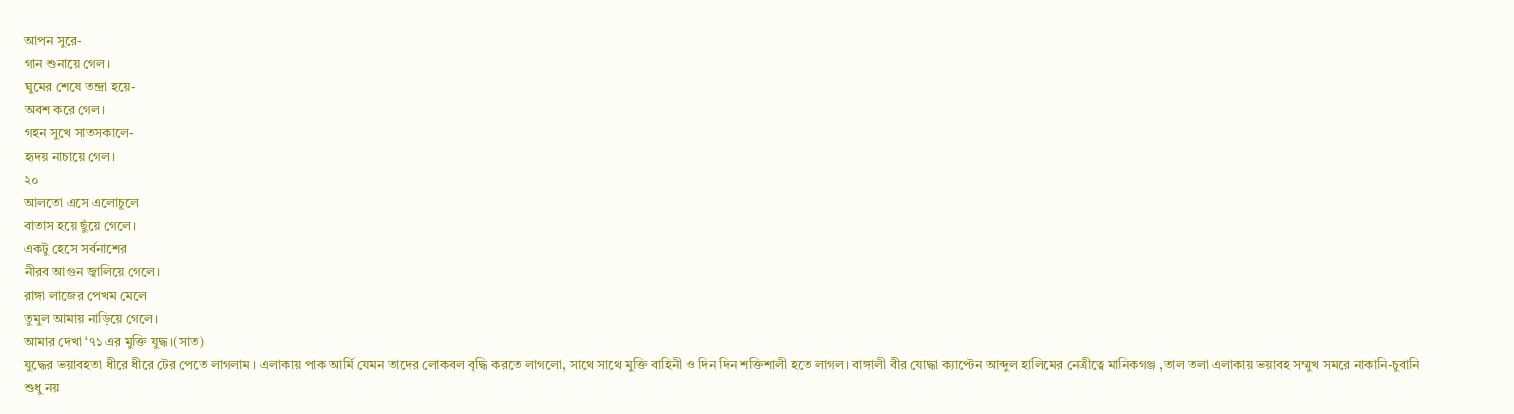আপন সুরে-
গান শুনায়ে গেল।
ঘুমের শেষে তন্দ্রা হয়ে-
অবশ করে গেল।
গহন সুখে সাতসকালে-
হৃদয় নাচায়ে গেল।
২০
আলতো এসে এলোচুলে
বাতাস হয়ে ছুঁয়ে গেলে।
একটু হেসে সর্বনাশের
নীরব আগুন জ্বালিয়ে গেলে।
রাঙ্গা লাজের পেখম মেলে
তুমুল আমায় নাড়িয়ে গেলে।
আমার দেখা ‘৭১ এর মুক্তি যুদ্ধ।(সাত)
যুদ্ধের ভয়াবহতা ধীরে ধীরে টের পেতে লাগলাম । এলাকায় পাক আর্মি যেমন তাদের লোকবল বৃদ্ধি করতে লাগলো, সাথে সাথে মুক্তি বাহিনী ও দিন দিন শক্তিশালী হতে লাগল। বাঙ্গালী বীর যোদ্ধা ক্যাপ্টেন আব্দুল হালিমের নেত্রীত্বে মানিকগঞ্জ ,তাল তলা এলাকায় ভয়াবহ সম্মুখ সমরে নাকানি-চুবানি শুধু নয়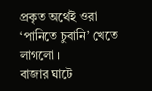প্রকৃত অর্থেই ওরা ‘পানিতে চুবানি’ খেতে লাগলো ।
বাজার ঘাটে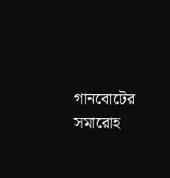গানবোটের সমারোহ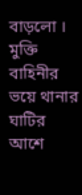বাড়লো । মুক্তি বাহিনীর ভয়ে থানার ঘাটির আশে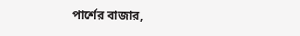পার্শের বাজার,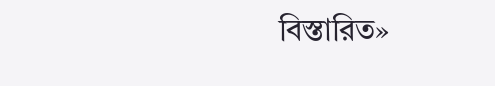বিস্তারিত»